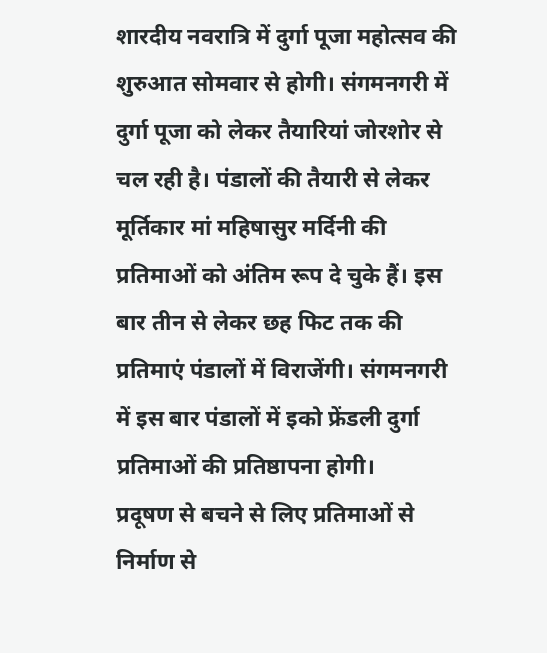शारदीय नवरात्रि में दुर्गा पूजा महोत्सव की शुरुआत सोमवार से होगी। संगमनगरी में दुर्गा पूजा को लेकर तैयारियां जोरशोर से चल रही है। पंडालों की तैयारी से लेकर मूर्तिकार मां महिषासुर मर्दिनी की प्रतिमाओं को अंतिम रूप दे चुके हैं। इस बार तीन से लेकर छह फिट तक की प्रतिमाएं पंडालों में विराजेंगी। संगमनगरी में इस बार पंडालों में इको फ्रेंडली दुर्गा प्रतिमाओं की प्रतिष्ठापना होगी।
प्रदूषण से बचने से लिए प्रतिमाओं से निर्माण से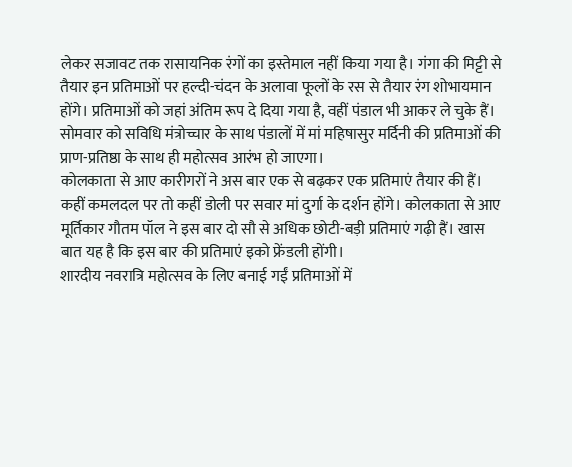लेकर सजावट तक रासायनिक रंगों का इस्तेमाल नहीं किया गया है। गंगा की मिट्टी से तैयार इन प्रतिमाओं पर हल्दी-चंदन के अलावा फूलों के रस से तैयार रंग शोभायमान होंगे। प्रतिमाओं को जहां अंतिम रूप दे दिया गया है, वहीं पंडाल भी आकर ले चुके हैं। सोमवार को सविधि मंत्रोच्चार के साथ पंडालों में मां महिषासुर मर्दिनी की प्रतिमाओं की प्राण-प्रतिष्ठा के साथ ही महोत्सव आरंभ हो जाएगा।
कोलकाता से आए कारीगरों ने अस बार एक से बढ़कर एक प्रतिमाएं तैयार की हैं। कहीं कमलदल पर तो कहीं डोली पर सवार मां दुर्गा के दर्शन होंगे। कोलकाता से आए मूर्तिकार गौतम पॉल ने इस बार दो सौ से अधिक छोटी-बड़ी प्रतिमाएं गढ़ी हैं। खास बात यह है कि इस बार की प्रतिमाएं इको फ्रेंडली होंगी।
शारदीय नवरात्रि महोत्सव के लिए बनाई गईं प्रतिमाओं में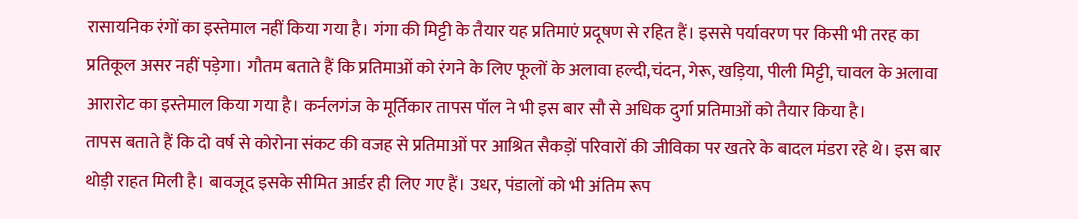रासायनिक रंगों का इस्तेमाल नहीं किया गया है। गंगा की मिट्टी के तैयार यह प्रतिमाएं प्रदूषण से रहित हैं। इससे पर्यावरण पर किसी भी तरह का प्रतिकूल असर नहीं पड़ेगा। गौतम बताते हैं कि प्रतिमाओं को रंगने के लिए फूलों के अलावा हल्दी,चंदन, गेरू, खड़िया, पीली मिट्टी, चावल के अलावा आरारोट का इस्तेमाल किया गया है। कर्नलगंज के मूर्तिकार तापस पॉल ने भी इस बार सौ से अधिक दुर्गा प्रतिमाओं को तैयार किया है।
तापस बताते हैं कि दो वर्ष से कोरोना संकट की वजह से प्रतिमाओं पर आश्रित सैकड़ों परिवारों की जीविका पर खतरे के बादल मंडरा रहे थे। इस बार थोड़ी राहत मिली है। बावजूद इसके सीमित आर्डर ही लिए गए हैं। उधर, पंडालों को भी अंतिम रूप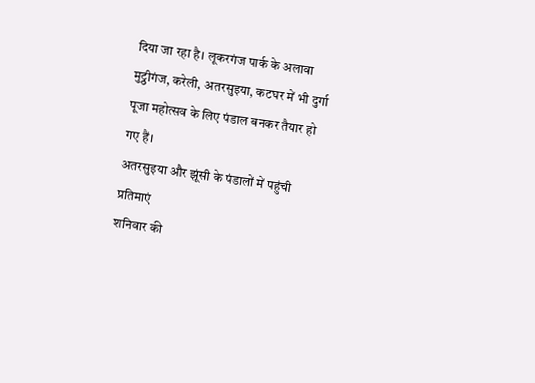दिया जा रहा है। लूकरगंज पार्क के अलावा मुट्ठीगंज, करेली, अतरसुइया, कटघर में भी दुर्गा पूजा महोत्सव के लिए पंडाल बनकर तैयार हो गए हैं।
अतरसुइया और झूंसी के पंडालों में पहुंची प्रतिमाएं
शनिवार की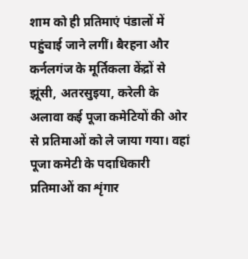शाम को ही प्रतिमाएं पंडालों में पहुंचाई जाने लगीं। बैरहना और कर्नलगंज के मूर्तिकला केंद्रों से झूंसी, अतरसुइया, करेली के अलावा कई पूजा कमेटियों की ओर से प्रतिमाओं को ले जाया गया। वहां पूजा कमेटी के पदाधिकारी प्रतिमाओं का शृंगार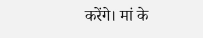करेंगे। मां के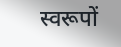स्वरूपों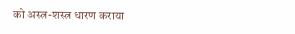को अस्त्र-शस्त्र धारण कराया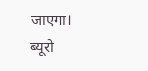जाएगा। ब्यूरो